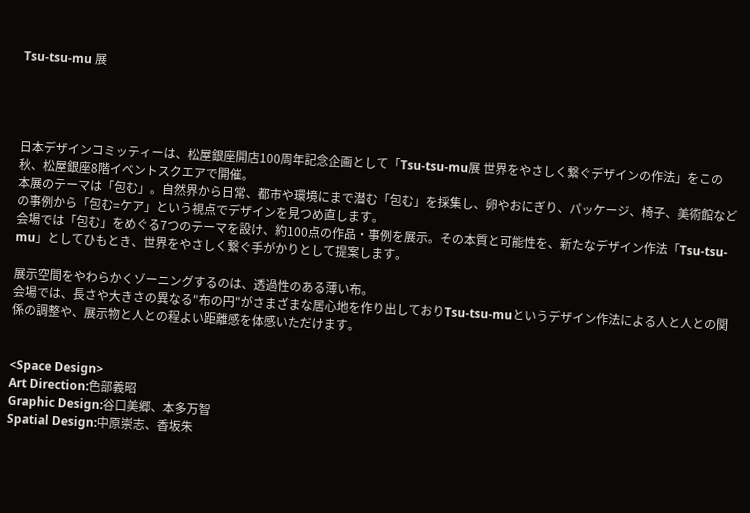Tsu-tsu-mu 展




日本デザインコミッティーは、松屋銀座開店100周年記念企画として「Tsu-tsu-mu展 世界をやさしく繋ぐデザインの作法」をこの秋、松屋銀座8階イベントスクエアで開催。
本展のテーマは「包む」。自然界から日常、都市や環境にまで潜む「包む」を採集し、卵やおにぎり、パッケージ、椅子、美術館などの事例から「包む=ケア」という視点でデザインを見つめ直します。
会場では「包む」をめぐる7つのテーマを設け、約100点の作品・事例を展示。その本質と可能性を、新たなデザイン作法「Tsu-tsu-mu」としてひもとき、世界をやさしく繋ぐ手がかりとして提案します。

展示空間をやわらかくゾーニングするのは、透過性のある薄い布。
会場では、長さや大きさの異なる"布の円"がさまざまな居心地を作り出しておりTsu-tsu-muというデザイン作法による人と人との関係の調整や、展示物と人との程よい距離感を体感いただけます。


<Space Design>
Art Direction:色部義昭
Graphic Design:谷口美郷、本多万智
Spatial Design:中原崇志、香坂朱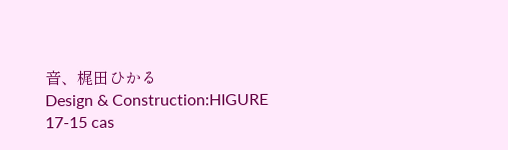音、梶田ひかる
Design & Construction:HIGURE 17-15 cas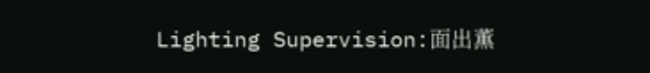Lighting Supervision:面出薫